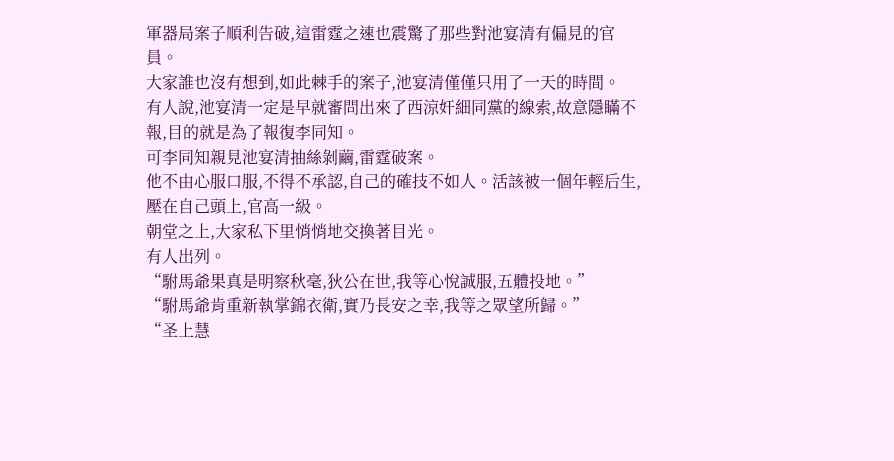軍器局案子順利告破,這雷霆之速也震驚了那些對池宴清有偏見的官員。
大家誰也沒有想到,如此棘手的案子,池宴清僅僅只用了一天的時間。
有人說,池宴清一定是早就審問出來了西涼奸細同黨的線索,故意隱瞞不報,目的就是為了報復李同知。
可李同知親見池宴清抽絲剝繭,雷霆破案。
他不由心服口服,不得不承認,自己的確技不如人。活該被一個年輕后生,壓在自己頭上,官高一級。
朝堂之上,大家私下里悄悄地交換著目光。
有人出列。
“駙馬爺果真是明察秋毫,狄公在世,我等心悅誠服,五體投地。”
“駙馬爺肯重新執掌錦衣衛,實乃長安之幸,我等之眾望所歸。”
“圣上慧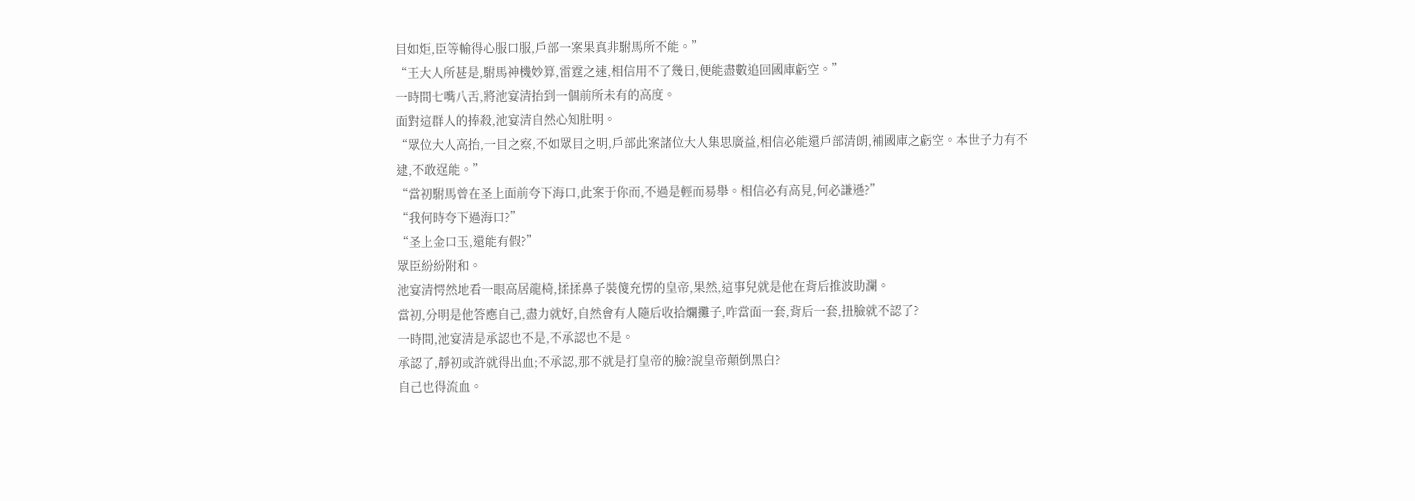目如炬,臣等輸得心服口服,戶部一案果真非駙馬所不能。”
“王大人所甚是,駙馬神機妙算,雷霆之速,相信用不了幾日,便能盡數追回國庫虧空。”
一時間七嘴八舌,將池宴清抬到一個前所未有的高度。
面對這群人的捧殺,池宴清自然心知肚明。
“眾位大人高抬,一目之察,不如眾目之明,戶部此案諸位大人集思廣益,相信必能還戶部清朗,補國庫之虧空。本世子力有不逮,不敢逞能。”
“當初駙馬曾在圣上面前夸下海口,此案于你而,不過是輕而易舉。相信必有高見,何必謙遜?”
“我何時夸下過海口?”
“圣上金口玉,還能有假?”
眾臣紛紛附和。
池宴清愕然地看一眼高居龍椅,揉揉鼻子裝傻充愣的皇帝,果然,這事兒就是他在背后推波助瀾。
當初,分明是他答應自己,盡力就好,自然會有人隨后收拾爛攤子,咋當面一套,背后一套,扭臉就不認了?
一時間,池宴清是承認也不是,不承認也不是。
承認了,靜初或許就得出血;不承認,那不就是打皇帝的臉?說皇帝顛倒黑白?
自己也得流血。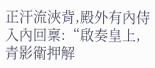正汗流浹背,殿外有內侍入內回稟:“啟奏皇上,青影衛押解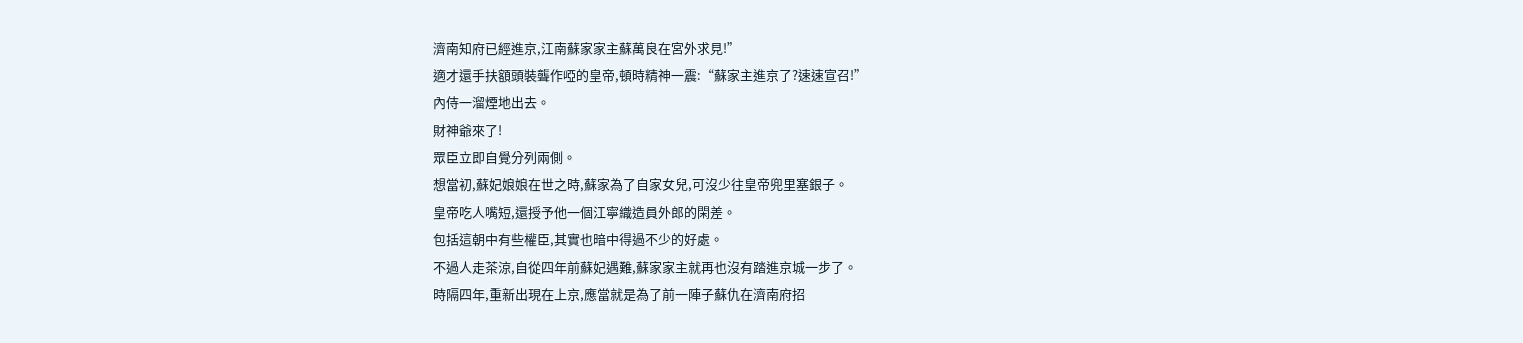濟南知府已經進京,江南蘇家家主蘇萬良在宮外求見!”
適才還手扶額頭裝聾作啞的皇帝,頓時精神一震:“蘇家主進京了?速速宣召!”
內侍一溜煙地出去。
財神爺來了!
眾臣立即自覺分列兩側。
想當初,蘇妃娘娘在世之時,蘇家為了自家女兒,可沒少往皇帝兜里塞銀子。
皇帝吃人嘴短,還授予他一個江寧織造員外郎的閑差。
包括這朝中有些權臣,其實也暗中得過不少的好處。
不過人走茶涼,自從四年前蘇妃遇難,蘇家家主就再也沒有踏進京城一步了。
時隔四年,重新出現在上京,應當就是為了前一陣子蘇仇在濟南府招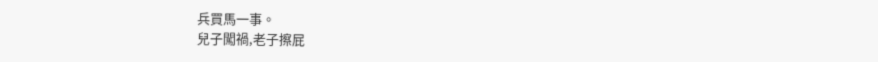兵買馬一事。
兒子闖禍,老子擦屁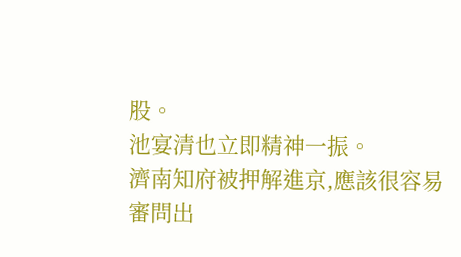股。
池宴清也立即精神一振。
濟南知府被押解進京,應該很容易審問出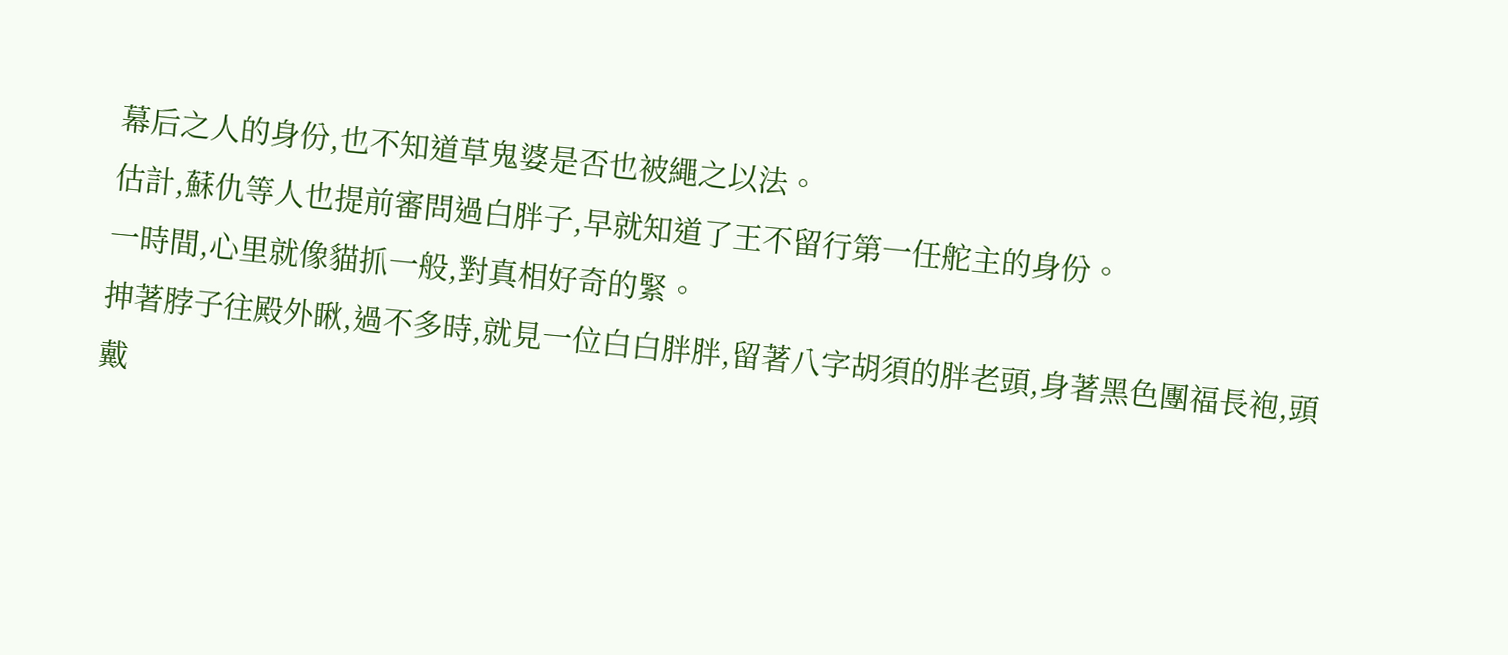幕后之人的身份,也不知道草鬼婆是否也被繩之以法。
估計,蘇仇等人也提前審問過白胖子,早就知道了王不留行第一任舵主的身份。
一時間,心里就像貓抓一般,對真相好奇的緊。
抻著脖子往殿外瞅,過不多時,就見一位白白胖胖,留著八字胡須的胖老頭,身著黑色團福長袍,頭戴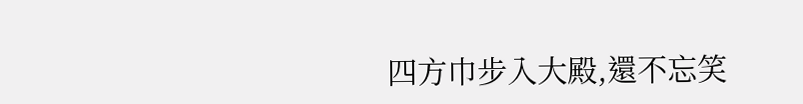四方巾步入大殿,還不忘笑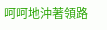呵呵地沖著領路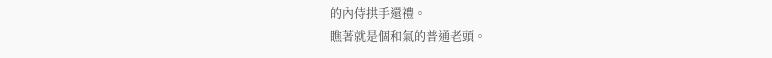的內侍拱手還禮。
瞧著就是個和氣的普通老頭。